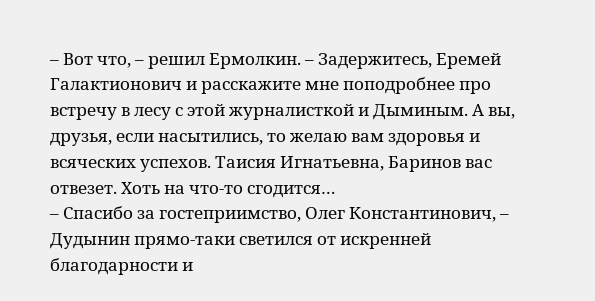– Вот что, – решил Ермолкин. – Задержитесь, Еремей Галактионович и расскажите мне поподробнее про встречу в лесу с этой журналисткой и Дыминым. А вы, друзья, если насытились, то желаю вам здоровья и всяческих успехов. Таисия Игнатьевна, Баринов вас отвезет. Хоть на что-то сгодится…
– Спасибо за гостеприимство, Олег Константинович, – Дудынин прямо-таки светился от искренней благодарности и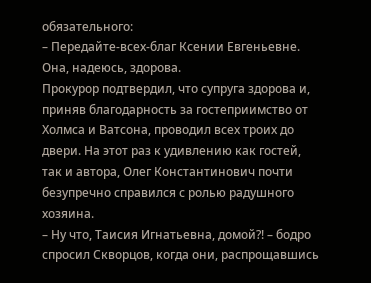обязательного:
– Передайте-всех-благ Ксении Евгеньевне. Она, надеюсь, здорова.
Прокурор подтвердил, что супруга здорова и, приняв благодарность за гостеприимство от Холмса и Ватсона, проводил всех троих до двери. На этот раз к удивлению как гостей, так и автора, Олег Константинович почти безупречно справился с ролью радушного хозяина.
– Ну что, Таисия Игнатьевна, домой?! – бодро спросил Скворцов, когда они, распрощавшись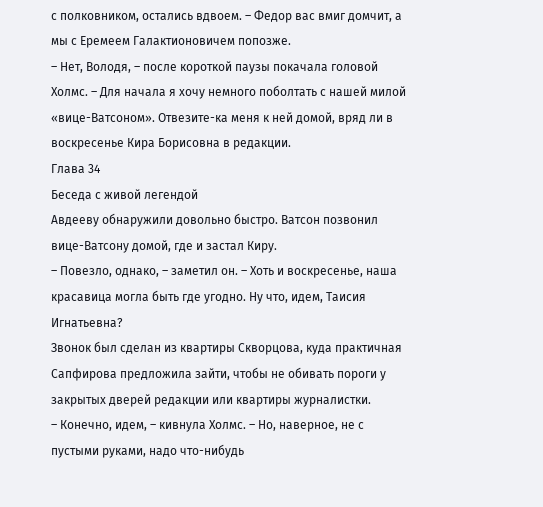с полковником, остались вдвоем. – Федор вас вмиг домчит, а мы с Еремеем Галактионовичем попозже.
– Нет, Володя, – после короткой паузы покачала головой Холмс. – Для начала я хочу немного поболтать с нашей милой «вице-Ватсоном». Отвезите-ка меня к ней домой, вряд ли в воскресенье Кира Борисовна в редакции.
Глава 34
Беседа с живой легендой
Авдееву обнаружили довольно быстро. Ватсон позвонил вице-Ватсону домой, где и застал Киру.
– Повезло, однако, – заметил он. – Хоть и воскресенье, наша красавица могла быть где угодно. Ну что, идем, Таисия Игнатьевна?
Звонок был сделан из квартиры Скворцова, куда практичная Сапфирова предложила зайти, чтобы не обивать пороги у закрытых дверей редакции или квартиры журналистки.
– Конечно, идем, – кивнула Холмс. – Но, наверное, не с пустыми руками, надо что-нибудь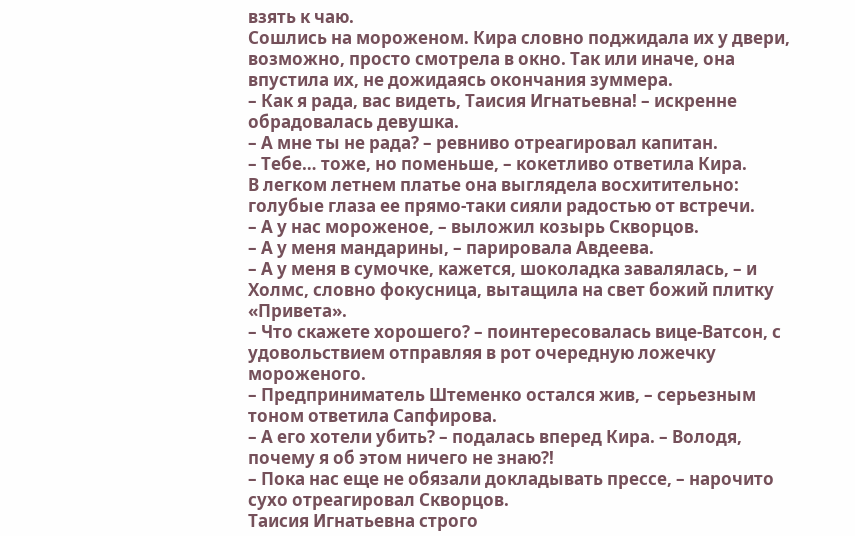взять к чаю.
Сошлись на мороженом. Кира словно поджидала их у двери, возможно, просто смотрела в окно. Так или иначе, она впустила их, не дожидаясь окончания зуммера.
– Как я рада, вас видеть, Таисия Игнатьевна! – искренне обрадовалась девушка.
– А мне ты не рада? – ревниво отреагировал капитан.
– Тебе… тоже, но поменьше, – кокетливо ответила Кира.
В легком летнем платье она выглядела восхитительно: голубые глаза ее прямо-таки сияли радостью от встречи.
– А у нас мороженое, – выложил козырь Скворцов.
– А у меня мандарины, – парировала Авдеева.
– А у меня в сумочке, кажется, шоколадка завалялась, – и Холмс, словно фокусница, вытащила на свет божий плитку «Привета».
– Что скажете хорошего? – поинтересовалась вице-Ватсон, с удовольствием отправляя в рот очередную ложечку мороженого.
– Предприниматель Штеменко остался жив, – серьезным тоном ответила Сапфирова.
– А его хотели убить? – подалась вперед Кира. – Володя, почему я об этом ничего не знаю?!
– Пока нас еще не обязали докладывать прессе, – нарочито сухо отреагировал Скворцов.
Таисия Игнатьевна строго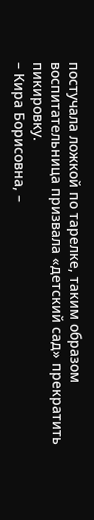постучала ложкой по тарелке, таким образом воспитательница призвала «детский сад» прекратить пикировку.
– Кира Борисовна, –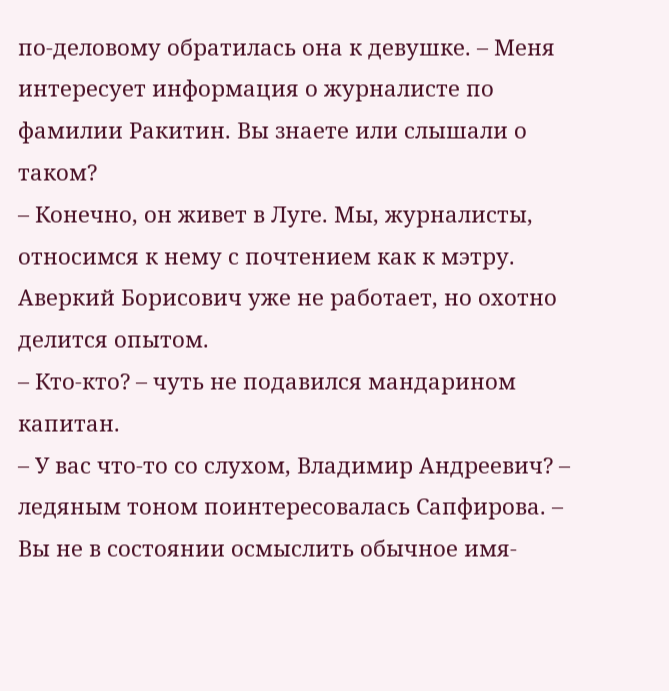по-деловому обратилась она к девушке. – Меня интересует информация о журналисте по фамилии Ракитин. Вы знаете или слышали о таком?
– Конечно, он живет в Луге. Мы, журналисты, относимся к нему с почтением как к мэтру. Аверкий Борисович уже не работает, но охотно делится опытом.
– Кто-кто? – чуть не подавился мандарином капитан.
– У вас что-то со слухом, Владимир Андреевич? – ледяным тоном поинтересовалась Сапфирова. – Вы не в состоянии осмыслить обычное имя-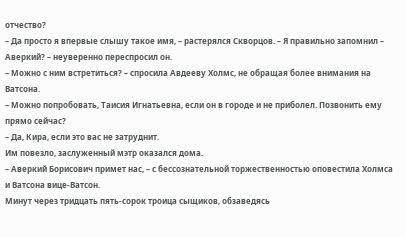отчество?
– Да просто я впервые слышу такое имя, – растерялся Скворцов. – Я правильно запомнил – Аверкий? – неуверенно переспросил он.
– Можно с ним встретиться? – спросила Авдееву Холмс, не обращая более внимания на Ватсона.
– Можно попробовать, Таисия Игнатьевна, если он в городе и не приболел. Позвонить ему прямо сейчас?
– Да, Кира, если это вас не затруднит.
Им повезло, заслуженный мэтр оказался дома.
– Аверкий Борисович примет нас, – с бессознательной торжественностью оповестила Холмса и Ватсона вице-Ватсон.
Минут через тридцать пять-сорок троица сыщиков, обзаведясь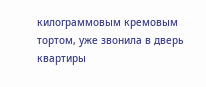килограммовым кремовым тортом, уже звонила в дверь квартиры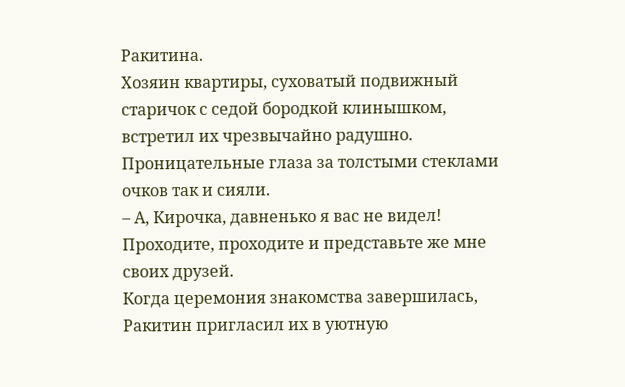Ракитина.
Хозяин квартиры, суховатый подвижный старичок с седой бородкой клинышком, встретил их чрезвычайно радушно. Проницательные глаза за толстыми стеклами очков так и сияли.
– А, Кирочка, давненько я вас не видел! Проходите, проходите и представьте же мне своих друзей.
Когда церемония знакомства завершилась, Ракитин пригласил их в уютную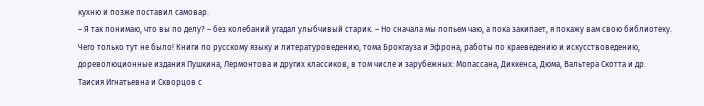кухню и позже поставил самовар.
– Я так понимаю, что вы по делу? – без колебаний угадал улыбчивый старик. – Но сначала мы попьем чаю, а пока закипает, я покажу вам свою библиотеку.
Чего только тут не было! Книги по русскому языку и литературоведению, тома Брокгауза и Эфрона, работы по краеведению и искусствоведению, дореволюционные издания Пушкина, Лермонтова и других классиков, в том числе и зарубежных: Мопассана, Диккенса, Дюма, Вальтера Скотта и др.
Таисия Игнатьевна и Скворцов с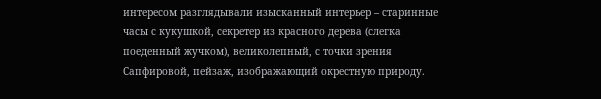интересом разглядывали изысканный интерьер – старинные часы с кукушкой, секретер из красного дерева (слегка поеденный жучком), великолепный, с точки зрения Сапфировой, пейзаж, изображающий окрестную природу.